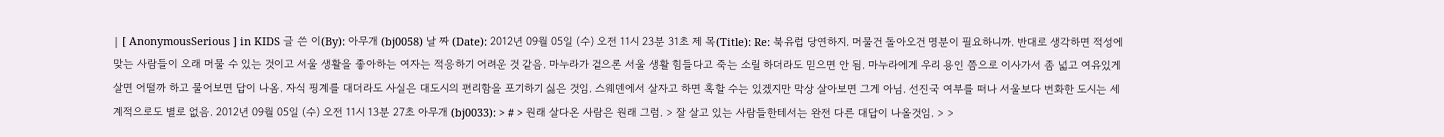| [ AnonymousSerious ] in KIDS 글 쓴 이(By): 아무개 (bj0058) 날 짜 (Date): 2012년 09월 05일 (수) 오전 11시 23분 31초 제 목(Title): Re: 북유럽 당연하지. 머물건 돌아오건 명분이 필요하니까. 반대로 생각하면 적성에 맞는 사람들이 오래 머물 수 있는 것이고 서울 생활을 좋아하는 여자는 적응하기 어려운 것 같음. 마누라가 겉으론 서울 생활 힘들다고 죽는 소릴 하더라도 믿으면 안 됨. 마누라에게 우리 용인 쯤으로 이사가서 좀 넓고 여유있게 살면 어떨까 하고 물어보면 답이 나옴. 자식 핑계를 대더라도 사실은 대도시의 편리함을 포기하기 싫은 것임. 스웨덴에서 살자고 하면 혹할 수는 있겠지만 막상 살아보면 그게 아님. 선진국 여부를 떠나 서울보다 번화한 도시는 세계적으로도 별로 없음. 2012년 09월 05일 (수) 오전 11시 13분 27초 아무개 (bj0033): > # > 원래 살다온 사람은 원래 그럼. > 잘 살고 있는 사람들한테서는 완전 다른 대답이 나올것임. > >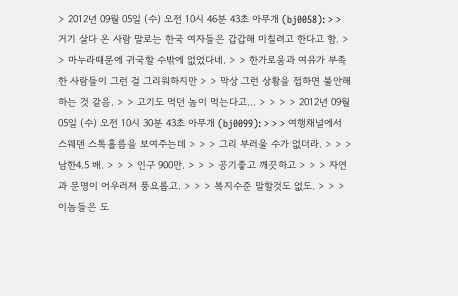> 2012년 09월 05일 (수) 오전 10시 46분 43초 아무개 (bj0058): > > 거기 살다 온 사람 말로는 한국 여자들은 갑갑해 미칠려고 한다고 함. > > 마누라때문에 귀국할 수밖에 없었다네. > > 한가로움과 여유가 부족한 사람들이 그런 걸 그리워하지만 > > 막상 그런 상황을 접하면 불안해하는 것 같음. > > 고기도 먹던 놈이 먹는다고... > > > > 2012년 09월 05일 (수) 오전 10시 30분 43초 아무개 (bj0099): > > > 여행채널에서 스웨덴 스톡홀름을 보여주는데 > > > 그리 부러울 수가 없더라. > > > 남한4.5 배. > > > 인구 900만. > > > 공기좋고 깨끗하고 > > > 자연과 문명이 어우러져 풍요롭고. > > > 복지수준 말할것도 없도. > > > 이놈들은 도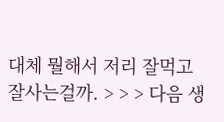대체 뭘해서 저리 잘먹고 잘사는걸까. > > > 다음 생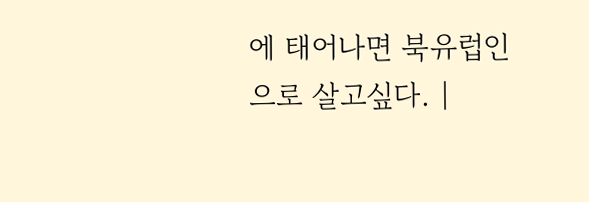에 태어나면 북유럽인으로 살고싶다. |